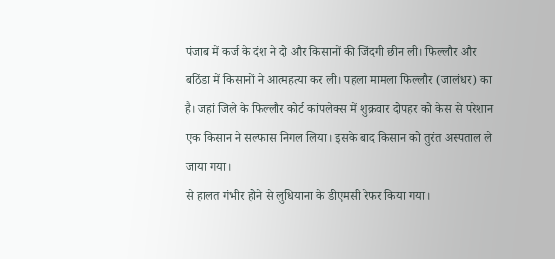पंजाब में कर्ज के दंश ने दो और किसानों की जिंदगी छीन ली। फिल्लौर और बठिंडा में किसानों ने आत्महत्या कर ली। पहला मामला फिल्लौर (जालंधर) का है। जहां जिले के फिल्लौर कोर्ट कांपलेक्स में शुक्रवार दोपहर को केस से परेशान एक किसान ने सल्फास निगल लिया। इसके बाद किसान को तुरंत अस्पताल ले जाया गया।
से हालत गंभीर होने से लुधियाना के डीएमसी रेफर किया गया।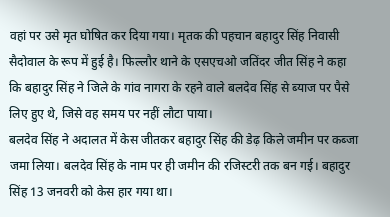वहां पर उसे मृत घोषित कर दिया गया। मृतक की पहचान बहादुर सिंह निवासी सैदोवाल के रूप में हुई है। फिल्लौर थाने के एसएचओ जतिंदर जीत सिंह ने कहा कि बहादुर सिंह ने जिले के गांव नागरा के रहने वाले बलदेव सिंह से ब्याज पर पैसे लिए हुए थे, जिसे वह समय पर नहीं लौटा पाया।
बलदेव सिंह ने अदालत में केस जीतकर बहादुर सिंह की डेढ़ किले जमीन पर कब्जा जमा लिया। बलदेव सिंह के नाम पर ही जमीन की रजिस्टरी तक बन गई। बहादुर सिंह 13 जनवरी को केस हार गया था।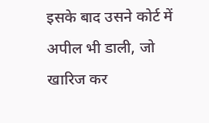इसके बाद उसने कोर्ट में अपील भी डाली, जो खारिज कर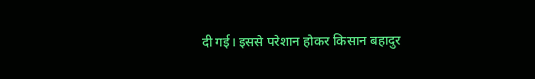दी गई। इससे परेशान होकर किसान बहादुर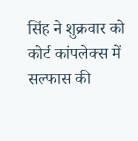सिंह ने शुक्रवार को कोर्ट कांपलेक्स में सल्फास की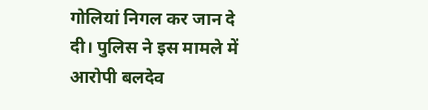गोलियां निगल कर जान दे दी। पुलिस ने इस मामले में आरोपी बलदेव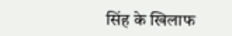सिंह के खिलाफ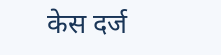केस दर्ज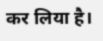कर लिया है।